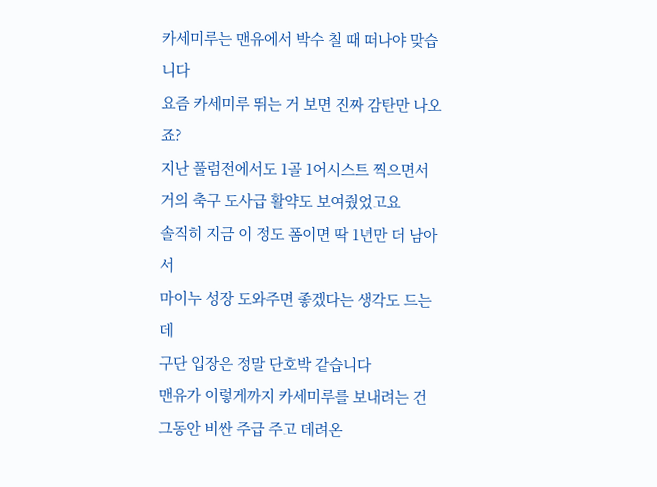카세미루는 맨유에서 박수 칠 때 떠나야 맞습니다
요즘 카세미루 뛰는 거 보면 진짜 감탄만 나오죠?
지난 풀럼전에서도 1골 1어시스트 찍으면서
거의 축구 도사급 활약도 보여줬었고요
솔직히 지금 이 정도 폼이면 딱 1년만 더 남아서
마이누 성장 도와주면 좋겠다는 생각도 드는데
구단 입장은 정말 단호박 같습니다
맨유가 이렇게까지 카세미루를 보내려는 건
그동안 비싼 주급 주고 데려온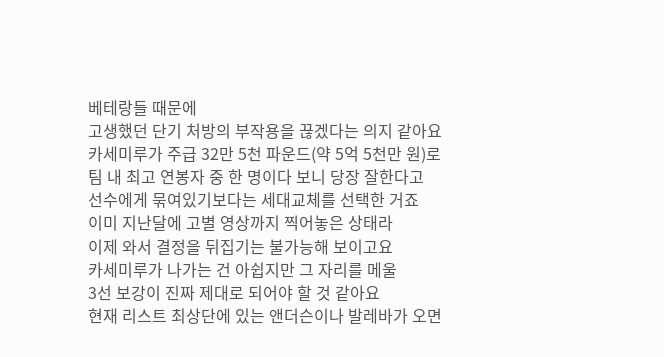베테랑들 때문에
고생했던 단기 처방의 부작용을 끊겠다는 의지 같아요
카세미루가 주급 32만 5천 파운드(약 5억 5천만 원)로
팀 내 최고 연봉자 중 한 명이다 보니 당장 잘한다고
선수에게 묶여있기보다는 세대교체를 선택한 거죠
이미 지난달에 고별 영상까지 찍어놓은 상태라
이제 와서 결정을 뒤집기는 불가능해 보이고요
카세미루가 나가는 건 아쉽지만 그 자리를 메울
3선 보강이 진짜 제대로 되어야 할 것 같아요
현재 리스트 최상단에 있는 앤더슨이나 발레바가 오면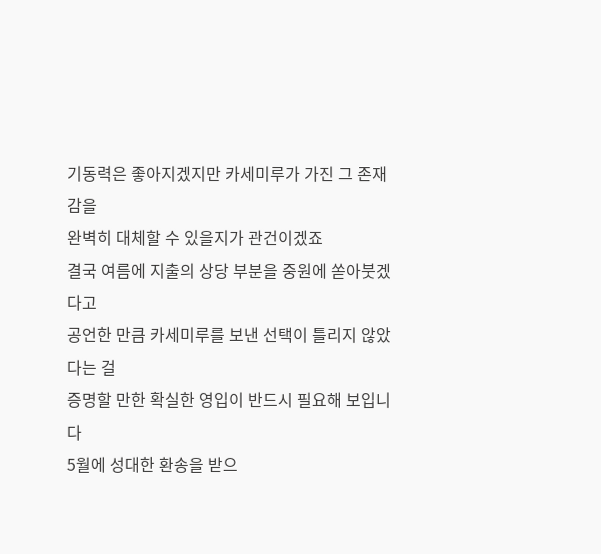기동력은 좋아지겠지만 카세미루가 가진 그 존재감을
완벽히 대체할 수 있을지가 관건이겠죠
결국 여름에 지출의 상당 부분을 중원에 쏟아붓겠다고
공언한 만큼 카세미루를 보낸 선택이 틀리지 않았다는 걸
증명할 만한 확실한 영입이 반드시 필요해 보입니다
5월에 성대한 환송을 받으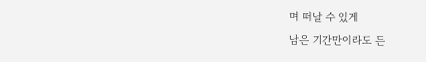며 떠날 수 있게
남은 기간만이라도 든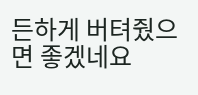든하게 버텨줬으면 좋겠네요